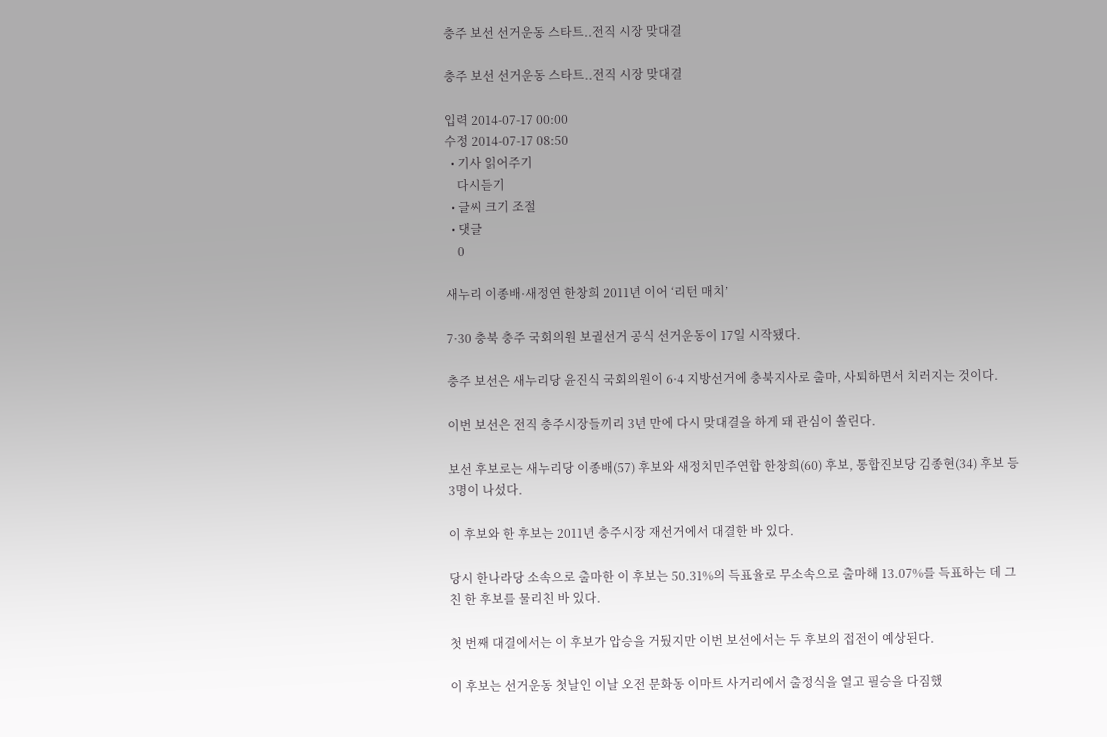충주 보선 선거운동 스타트..전직 시장 맞대결

충주 보선 선거운동 스타트..전직 시장 맞대결

입력 2014-07-17 00:00
수정 2014-07-17 08:50
  • 기사 읽어주기
    다시듣기
  • 글씨 크기 조절
  • 댓글
    0

새누리 이종배·새정연 한창희 2011년 이어 ‘리턴 매치’

7·30 충북 충주 국회의원 보궐선거 공식 선거운동이 17일 시작됐다.

충주 보선은 새누리당 윤진식 국회의원이 6·4 지방선거에 충북지사로 출마, 사퇴하면서 치러지는 것이다.

이번 보선은 전직 충주시장들끼리 3년 만에 다시 맞대결을 하게 돼 관심이 쏠린다.

보선 후보로는 새누리당 이종배(57) 후보와 새정치민주연합 한창희(60) 후보, 통합진보당 김종현(34) 후보 등 3명이 나섰다.

이 후보와 한 후보는 2011년 충주시장 재선거에서 대결한 바 있다.

당시 한나라당 소속으로 출마한 이 후보는 50.31%의 득표율로 무소속으로 출마해 13.07%를 득표하는 데 그친 한 후보를 물리친 바 있다.

첫 번째 대결에서는 이 후보가 압승을 거뒀지만 이번 보선에서는 두 후보의 접전이 예상된다.

이 후보는 선거운동 첫날인 이날 오전 문화동 이마트 사거리에서 출정식을 열고 필승을 다짐했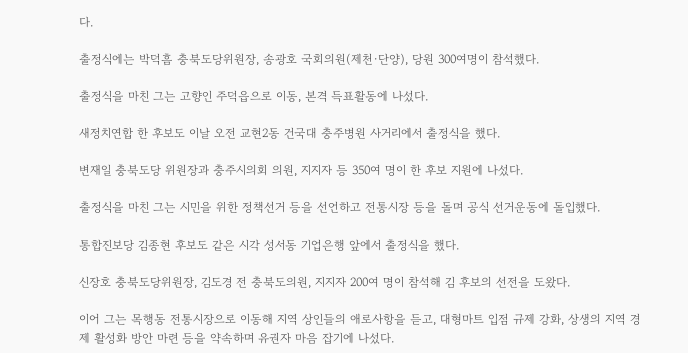다.

출정식에는 박덕흠 충북도당위원장, 송광호 국회의원(제천·단양), 당원 300여명이 참석했다.

출정식을 마친 그는 고향인 주덕읍으로 이동, 본격 득표활동에 나섰다.

새정치연합 한 후보도 이날 오전 교현2동 건국대 충주병원 사거리에서 출정식을 했다.

변재일 충북도당 위원장과 충주시의회 의원, 지지자 등 350여 명이 한 후보 지원에 나섰다.

출정식을 마친 그는 시민을 위한 정책선거 등을 선언하고 전통시장 등을 돌며 공식 선거운동에 돌입했다.

통합진보당 김종현 후보도 같은 시각 성서동 기업은행 앞에서 출정식을 했다.

신장호 충북도당위원장, 김도경 전 충북도의원, 지지자 200여 명이 참석해 김 후보의 선전을 도왔다.

이어 그는 목행동 전통시장으로 이동해 지역 상인들의 애로사항을 듣고, 대형마트 입점 규제 강화, 상생의 지역 경제 활성화 방안 마련 등을 약속하며 유권자 마음 잡기에 나섰다.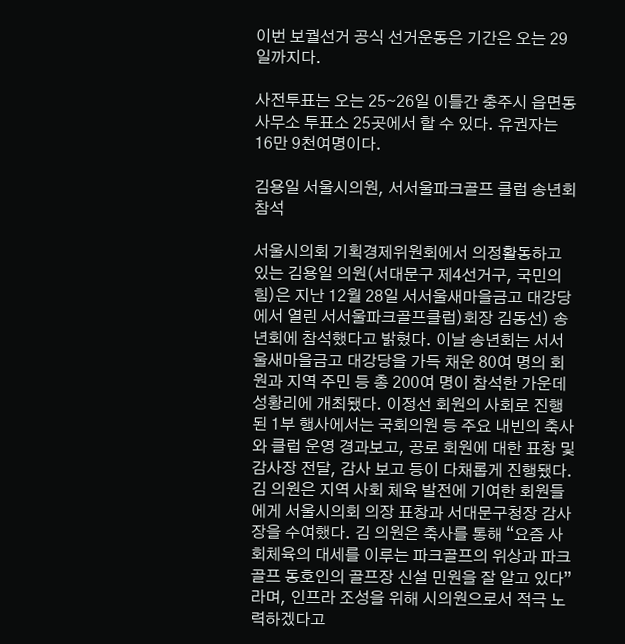이번 보궐선거 공식 선거운동은 기간은 오는 29일까지다.

사전투표는 오는 25∼26일 이틀간 충주시 읍면동사무소 투표소 25곳에서 할 수 있다. 유권자는 16만 9천여명이다.

김용일 서울시의원, 서서울파크골프 클럽 송년회 참석

서울시의회 기획경제위원회에서 의정활동하고 있는 김용일 의원(서대문구 제4선거구, 국민의힘)은 지난 12월 28일 서서울새마을금고 대강당에서 열린 서서울파크골프클럽)회장 김동선) 송년회에 참석했다고 밝혔다. 이날 송년회는 서서울새마을금고 대강당을 가득 채운 80여 명의 회원과 지역 주민 등 총 200여 명이 참석한 가운데 성황리에 개최됐다. 이정선 회원의 사회로 진행된 1부 행사에서는 국회의원 등 주요 내빈의 축사와 클럽 운영 경과보고, 공로 회원에 대한 표창 및 감사장 전달, 감사 보고 등이 다채롭게 진행됐다. 김 의원은 지역 사회 체육 발전에 기여한 회원들에게 서울시의회 의장 표창과 서대문구청장 감사장을 수여했다. 김 의원은 축사를 통해 “요즘 사회체육의 대세를 이루는 파크골프의 위상과 파크골프 동호인의 골프장 신설 민원을 잘 알고 있다”라며, 인프라 조성을 위해 시의원으로서 적극 노력하겠다고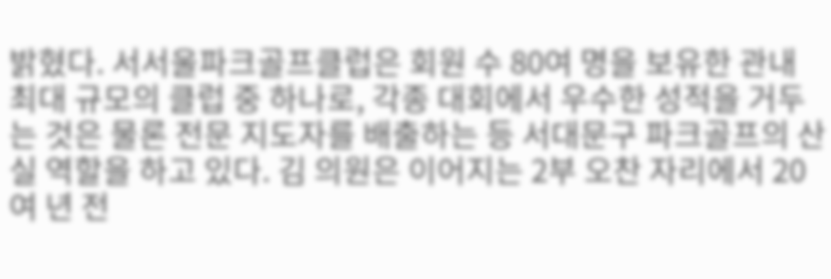밝혔다. 서서울파크골프클럽은 회원 수 80여 명을 보유한 관내 최대 규모의 클럽 중 하나로, 각종 대회에서 우수한 성적을 거두는 것은 물론 전문 지도자를 배출하는 등 서대문구 파크골프의 산실 역할을 하고 있다. 김 의원은 이어지는 2부 오찬 자리에서 20여 년 전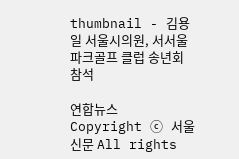thumbnail - 김용일 서울시의원, 서서울파크골프 클럽 송년회 참석

연합뉴스
Copyright ⓒ 서울신문 All rights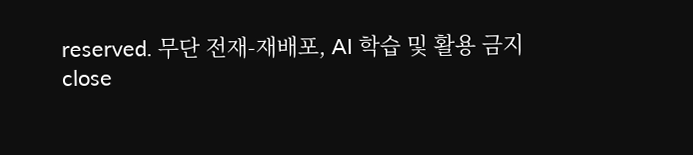reserved. 무단 전재-재배포, AI 학습 및 활용 금지
close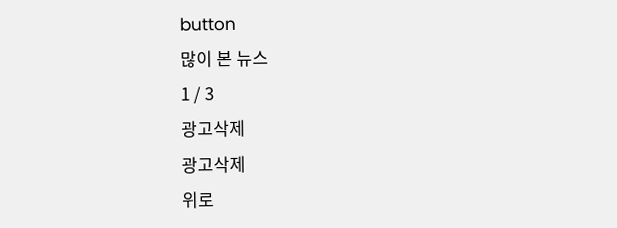button
많이 본 뉴스
1 / 3
광고삭제
광고삭제
위로